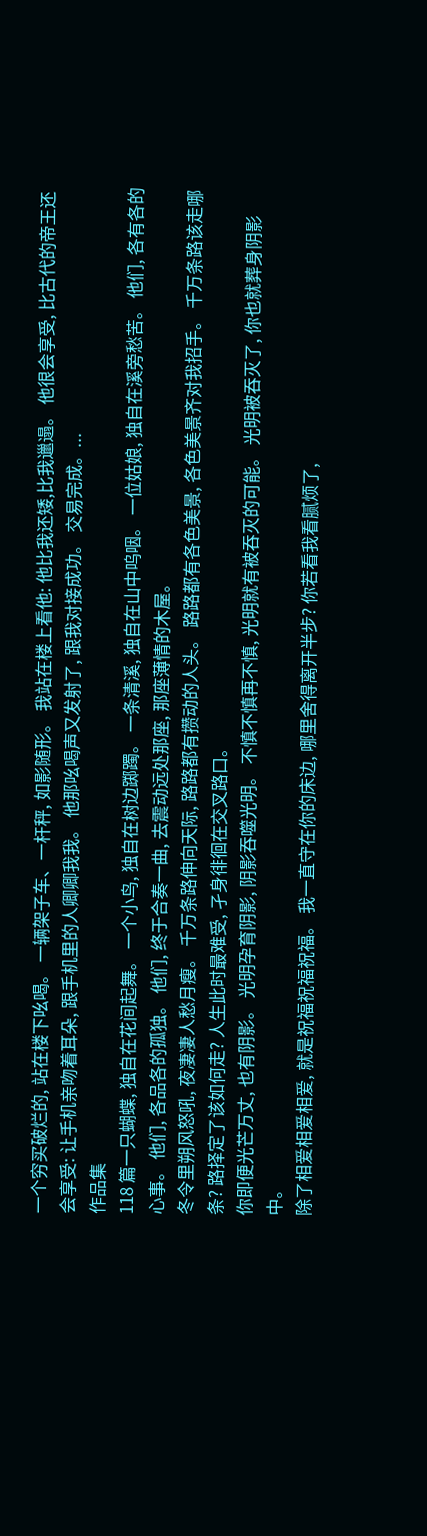一个穷买破烂的, 站在楼下吆喝。 一辆架子车、一杆秤, 如影随形。 我站在楼上看他: 他比我还矮,比我邋遢。 他很会享受, 比古代的帝王还会享受: 让手机亲吻着耳朵, 跟手机里的人卿卿我我。 他那吆喝声又发射了, 跟我对接成功。 交易完成。...
作品集
118 篇一只蝴蝶, 独自在花间起舞。 一个小鸟, 独自在树边踯躅。 一条清溪, 独自在山中呜咽。 一位姑娘, 独自在溪旁愁苦。 他们, 各有各的心事。 他们, 各品各的孤独。 他们, 终于合奏一曲, 去震动远处那座, 那座薄情的木屋。
冬令里朔风怒吼, 夜凄凄人愁月瘦。 千万条路伸向天际, 路路都有攒动的人头。 路路都有各色美景, 各色美景齐对我招手。 千万条路该走哪条? 路择定了该如何走? 人生此时最难受, 孑身徘徊在交叉路口。
你即便光芒万丈, 也有阴影。 光明孕育阴影, 阴影吞噬光明。 不慎不慎再不慎, 光明就有被吞灭的可能。 光明被吞灭了, 你也就葬身阴影中。
除了相爱相爱相爱, 就是祝福祝福祝福。 我一直守在你的床边, 哪里舍得离开半步? 你若看我看腻烦了,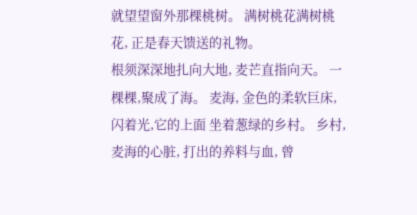就望望窗外那棵桃树。 满树桃花满树桃花, 正是春天馈送的礼物。
根须深深地扎向大地, 麦芒直指向天。 一棵棵,聚成了海。 麦海, 金色的柔软巨床, 闪着光,它的上面 坐着葱绿的乡村。 乡村, 麦海的心脏, 打出的养料与血, 曾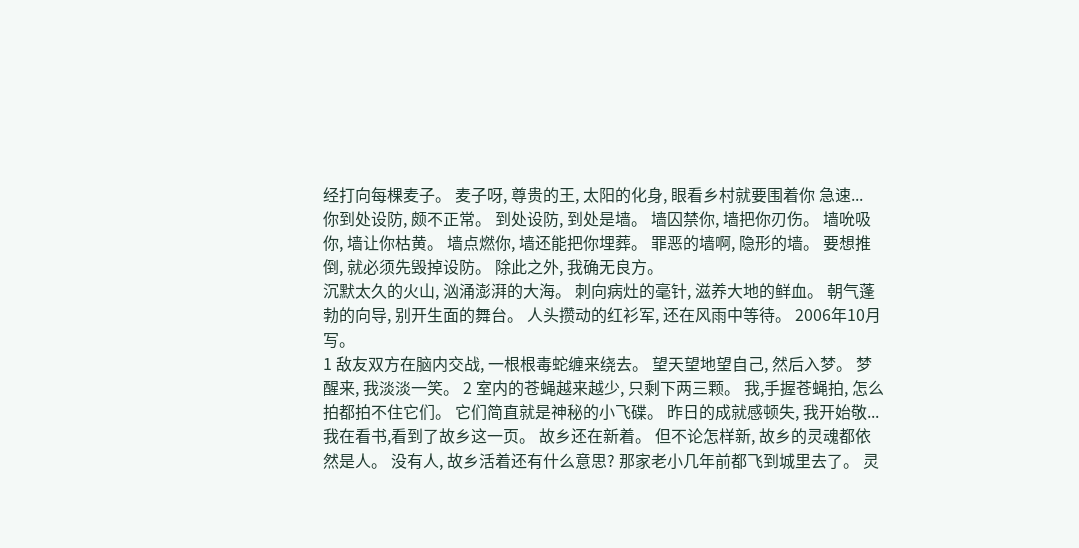经打向每棵麦子。 麦子呀, 尊贵的王, 太阳的化身, 眼看乡村就要围着你 急速...
你到处设防, 颇不正常。 到处设防, 到处是墙。 墙囚禁你, 墙把你刃伤。 墙吮吸你, 墙让你枯黄。 墙点燃你, 墙还能把你埋葬。 罪恶的墙啊, 隐形的墙。 要想推倒, 就必须先毁掉设防。 除此之外, 我确无良方。
沉默太久的火山, 汹涌澎湃的大海。 刺向病灶的毫针, 滋养大地的鲜血。 朝气蓬勃的向导, 别开生面的舞台。 人头攒动的红衫军, 还在风雨中等待。 2006年10月写。
1 敌友双方在脑内交战, 一根根毒蛇缠来绕去。 望天望地望自己, 然后入梦。 梦醒来, 我淡淡一笑。 2 室内的苍蝇越来越少, 只剩下两三颗。 我,手握苍蝇拍, 怎么拍都拍不住它们。 它们简直就是神秘的小飞碟。 昨日的成就感顿失, 我开始敬...
我在看书,看到了故乡这一页。 故乡还在新着。 但不论怎样新, 故乡的灵魂都依然是人。 没有人, 故乡活着还有什么意思? 那家老小几年前都飞到城里去了。 灵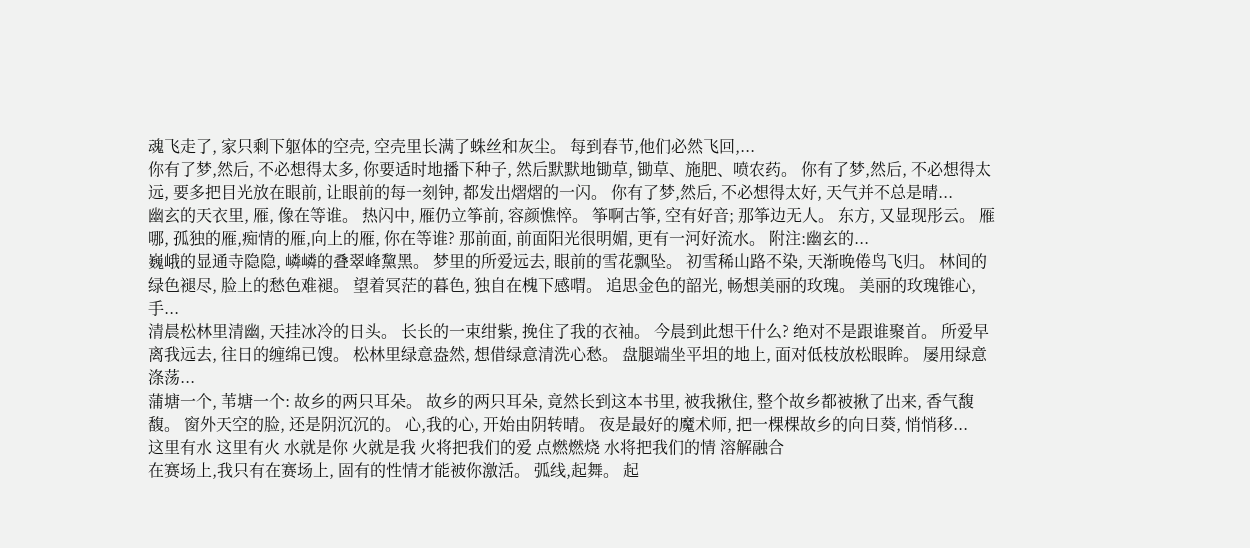魂飞走了, 家只剩下躯体的空壳, 空壳里长满了蛛丝和灰尘。 每到春节,他们必然飞回,...
你有了梦,然后, 不必想得太多, 你要适时地播下种子, 然后默默地锄草, 锄草、施肥、喷农药。 你有了梦,然后, 不必想得太远, 要多把目光放在眼前, 让眼前的每一刻钟, 都发出熠熠的一闪。 你有了梦,然后, 不必想得太好, 天气并不总是晴...
幽玄的天衣里, 雁, 像在等谁。 热闪中, 雁仍立筝前, 容颜憔悴。 筝啊古筝, 空有好音; 那筝边无人。 东方, 又显现彤云。 雁哪, 孤独的雁,痴情的雁,向上的雁, 你在等谁? 那前面, 前面阳光很明媚, 更有一河好流水。 附注:幽玄的...
巍峨的显通寺隐隐, 嶙嶙的叠翠峰黧黑。 梦里的所爱远去, 眼前的雪花飘坠。 初雪稀山路不染, 天渐晚倦鸟飞归。 林间的绿色褪尽, 脸上的愁色难褪。 望着冥茫的暮色, 独自在槐下感喟。 追思金色的韶光, 畅想美丽的玫瑰。 美丽的玫瑰锥心, 手...
清晨松林里清幽, 天挂冰冷的日头。 长长的一束绀紫, 挽住了我的衣袖。 今晨到此想干什么? 绝对不是跟谁聚首。 所爱早离我远去, 往日的缠绵已馊。 松林里绿意盎然, 想借绿意清洗心愁。 盘腿端坐平坦的地上, 面对低枝放松眼眸。 屡用绿意涤荡...
蒲塘一个, 苇塘一个: 故乡的两只耳朵。 故乡的两只耳朵, 竟然长到这本书里, 被我揪住, 整个故乡都被揪了出来, 香气馥馥。 窗外天空的脸, 还是阴沉沉的。 心,我的心, 开始由阴转晴。 夜是最好的魔术师, 把一棵棵故乡的向日葵, 悄悄移...
这里有水 这里有火 水就是你 火就是我 火将把我们的爱 点燃燃烧 水将把我们的情 溶解融合
在赛场上,我只有在赛场上, 固有的性情才能被你激活。 弧线,起舞。 起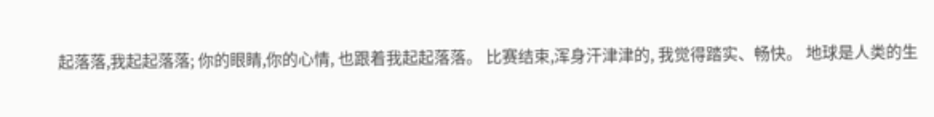起落落,我起起落落; 你的眼睛,你的心情, 也跟着我起起落落。 比赛结束,浑身汗津津的, 我觉得踏实、畅快。 地球是人类的生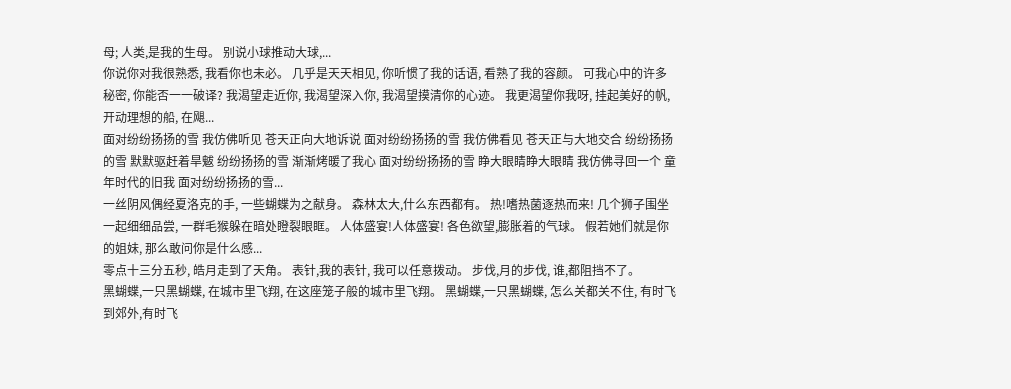母; 人类,是我的生母。 别说小球推动大球,...
你说你对我很熟悉, 我看你也未必。 几乎是天天相见, 你听惯了我的话语, 看熟了我的容颜。 可我心中的许多秘密, 你能否一一破译? 我渴望走近你, 我渴望深入你, 我渴望摸清你的心迹。 我更渴望你我呀, 挂起美好的帆, 开动理想的船, 在飓...
面对纷纷扬扬的雪 我仿佛听见 苍天正向大地诉说 面对纷纷扬扬的雪 我仿佛看见 苍天正与大地交合 纷纷扬扬的雪 默默驱赶着旱魃 纷纷扬扬的雪 渐渐烤暖了我心 面对纷纷扬扬的雪 睁大眼睛睁大眼睛 我仿佛寻回一个 童年时代的旧我 面对纷纷扬扬的雪...
一丝阴风偶经夏洛克的手, 一些蝴蝶为之献身。 森林太大,什么东西都有。 热!嗜热菌逐热而来! 几个狮子围坐一起细细品尝, 一群毛猴躲在暗处瞪裂眼眶。 人体盛宴!人体盛宴! 各色欲望,膨胀着的气球。 假若她们就是你的姐妹, 那么敢问你是什么感...
零点十三分五秒, 皓月走到了天角。 表针,我的表针, 我可以任意拨动。 步伐,月的步伐, 谁,都阻挡不了。
黑蝴蝶,一只黑蝴蝶, 在城市里飞翔, 在这座笼子般的城市里飞翔。 黑蝴蝶,一只黑蝴蝶, 怎么关都关不住, 有时飞到郊外,有时飞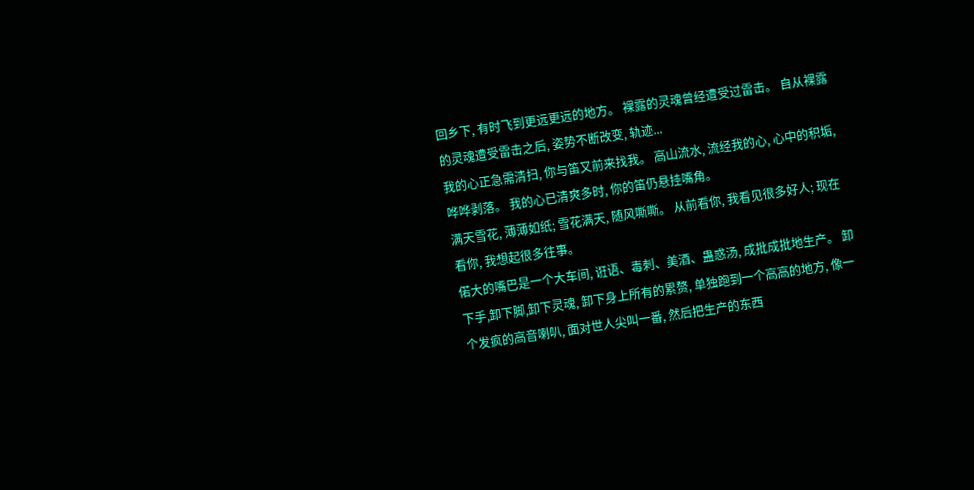回乡下, 有时飞到更远更远的地方。 裸露的灵魂曾经遭受过雷击。 自从裸露的灵魂遭受雷击之后, 姿势不断改变, 轨迹...
我的心正急需清扫, 你与笛又前来找我。 高山流水, 流经我的心, 心中的积垢, 哗哗剥落。 我的心已清爽多时, 你的笛仍悬挂嘴角。
满天雪花, 薄薄如纸; 雪花满天, 随风嘶嘶。 从前看你, 我看见很多好人; 现在看你, 我想起很多往事。
偌大的嘴巴是一个大车间, 诳语、毒刺、美酒、蛊惑汤, 成批成批地生产。 卸下手,卸下脚,卸下灵魂, 卸下身上所有的累赘, 单独跑到一个高高的地方, 像一个发疯的高音喇叭, 面对世人尖叫一番, 然后把生产的东西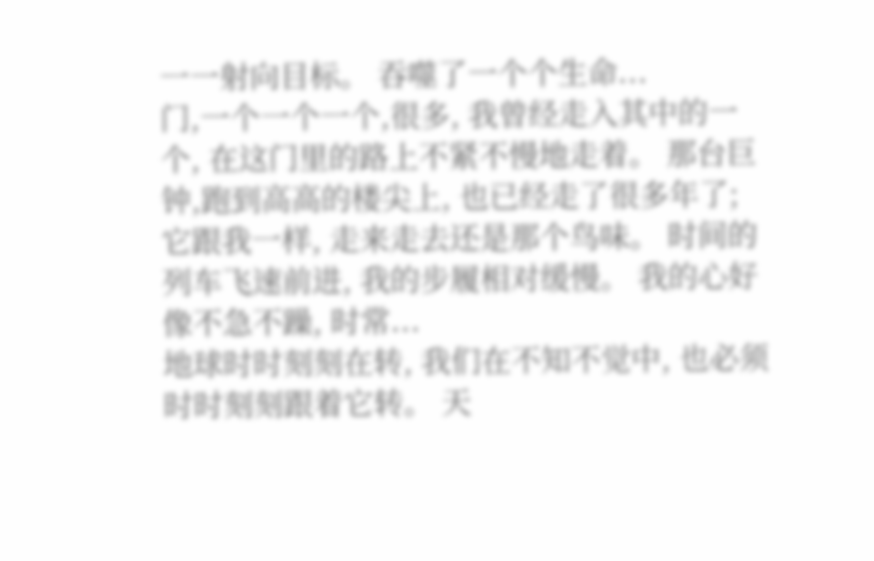一一射向目标。 吞噬了一个个生命...
门,一个一个一个,很多, 我曾经走入其中的一个, 在这门里的路上不紧不慢地走着。 那台巨钟,跑到高高的楼尖上, 也已经走了很多年了; 它跟我一样, 走来走去还是那个鸟味。 时间的列车飞速前进, 我的步履相对缓慢。 我的心好像不急不躁, 时常...
地球时时刻刻在转, 我们在不知不觉中, 也必须时时刻刻跟着它转。 天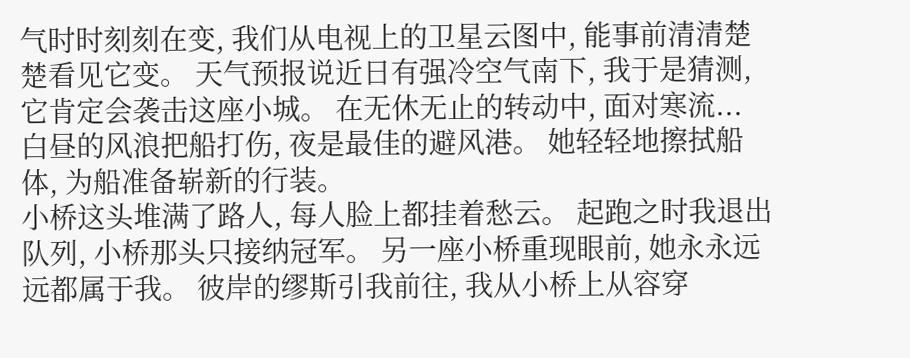气时时刻刻在变, 我们从电视上的卫星云图中, 能事前清清楚楚看见它变。 天气预报说近日有强冷空气南下, 我于是猜测, 它肯定会袭击这座小城。 在无休无止的转动中, 面对寒流...
白昼的风浪把船打伤, 夜是最佳的避风港。 她轻轻地擦拭船体, 为船准备崭新的行装。
小桥这头堆满了路人, 每人脸上都挂着愁云。 起跑之时我退出队列, 小桥那头只接纳冠军。 另一座小桥重现眼前, 她永永远远都属于我。 彼岸的缪斯引我前往, 我从小桥上从容穿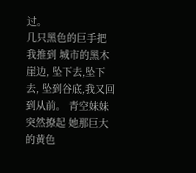过。
几只黑色的巨手把我推到 城市的黑木崖边, 坠下去,坠下去, 坠到谷底,我又回到从前。 青空妹妹突然撩起 她那巨大的黄色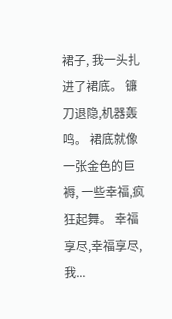裙子, 我一头扎进了裙底。 镰刀退隐,机器轰鸣。 裙底就像一张金色的巨褥, 一些幸福,疯狂起舞。 幸福享尽,幸福享尽, 我...